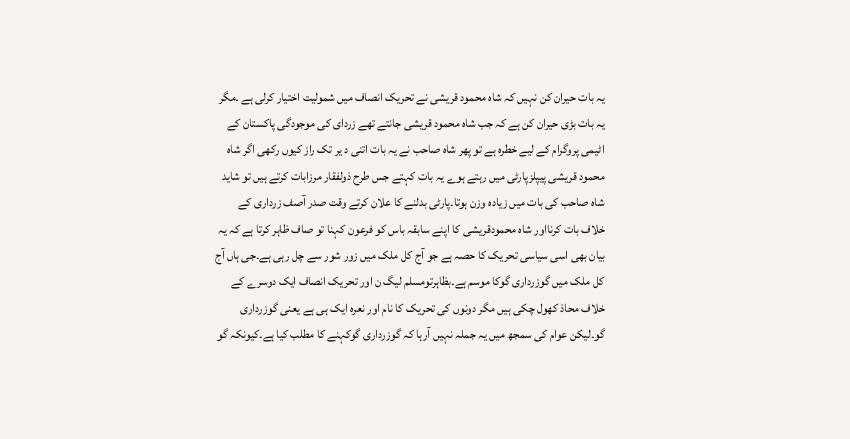یہ بات حیران کن نہیں کہ شاہ محمود قریشی نے تحریک انصاف میں شمولیت اختیار کرلی ہے ۔مگر یہ بات بڑی حیران کن ہے کہ جب شاہ محمود قریشی جانتے تھے زردای کی موجودگی پاکستان کے اٹیمی پروگرام کے لیے خطرہ ہے تو پھر شاہ صاحب نے یہ بات اتنی د یر تک راز کیوں رکھی اگر شاہ محمود قریشی پیپلزپارٹی میں رہتے ہوے یہ بات کہتے جس طرح ذولفقار مرزابات کرتے ہیں تو شاید شاہ صاحب کی بات میں زیادہ وزن ہوتا۔پارٹی بدلنے کا علان کرتے وقت صدر آصف زرداری کے خلاف بات کرنااور شاہ محمودقریشی کا اپنے سابقہ باس کو فرعون کہنا تو صاف ظاہر کرتا ہے کہ یہ بیان بھی اسی سیاسی تحریک کا حصہ ہے جو آج کل ملک میں زور شور سے چل رہی ہے۔جی ہاں آج کل ملک میں گوزرداری گوکا موسم ہے۔بظاہرتومسلم لیگ ن اور تحریک انصاف ایک دوسرے کے خلاف محاذ کھول چکی ہیں مگر دونوں کی تحریک کا نام اور نعرہ ایک ہی ہے یعنی گوزرداری گو۔لیکن عوام کی سمجھ میں یہ جملہ نہیں آرہا کہ گوزرداری گوکہنے کا مطلب کیا ہے۔کیونکہ گو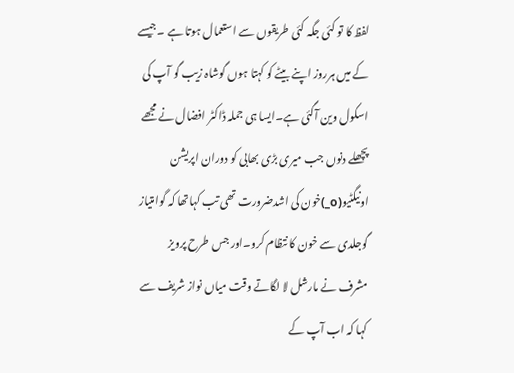لفظ کا تو کئی جگہ کئی طریقوں سے استعمال ہوتا ہے ۔جیسے کے میں ہرروز اپنے بیٹے کو کہتا ہوں گوشاہ زیب گو آپ کی اسکول وین آگئی ہے۔ایسا ہی جملہ ڈاکٹر افضال نے مجھے پچھلے دنوں جب میری بڑی بھابی کو دوران اپریشن اونیگٹیو(o_)خون کی اشدضرورت تھی تب کہاتھا کہ گوامتیاز گوجلدی سے خون کا نتظام کرو۔اور جس طرح پرویز مشرف نے مارشل لا لگاتے وقت میاں نواز شریف سے کہا کہ اب آپ کے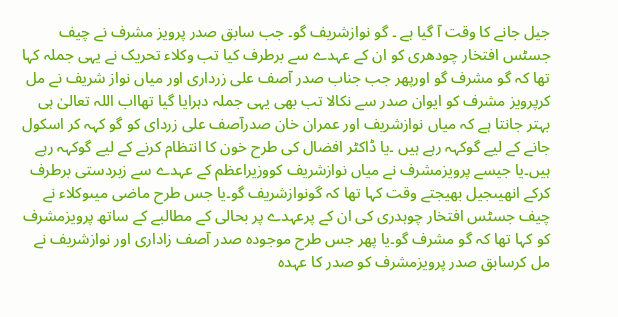جیل جانے کا وقت آ گیا ہے ۔ گو نوازشریف گو۔ جب سابق صدر پرویز مشرف نے چیف جسٹس افتخار چودھری کو ان کے عہدے سے برطرف کیا تب وکلاء تحریک نے یہی جملہ کہا تھا کہ گو مشرف گو اورپھر جب جناب صدر آصف علی زرداری اور میاں نواز شریف نے مل کرپرویز مشرف کو ایوان صدر سے نکالا تب بھی یہی جملہ دہرایا گیا تھااب اللہ تعالیٰ ہی بہتر جانتا ہے کہ میاں نوازشریف اور عمران خان صدرآصف علی زردای کو گو کہہ کر اسکول جانے کے لیے گوکہہ رہے ہیں ۔یا ڈاکٹر افضال کی طرح خون کا انتظام کرنے کے لیے گوکہہ رہے ہیں۔یا جیسے پرویزمشرف نے میاں نوازشریف کووزیراعظم کے عہدے سے زبردستی برطرف کرکے انھیںجیل بھیجتے وقت کہا تھا کہ گونوازشریف گو۔یا جس طرح ماضی میںوکلاء نے چیف جسٹس افتخار چوہدری کی ان کے پرعہدے پر بحالی کے مطالبے کے ساتھ پرویزمشرف کو کہا تھا کہ گو مشرف گو۔یا پھر جس طرح موجودہ صدر آصف زاداری اور نوازشریف نے مل کرسابق صدر پرویزمشرف کو صدر کا عہدہ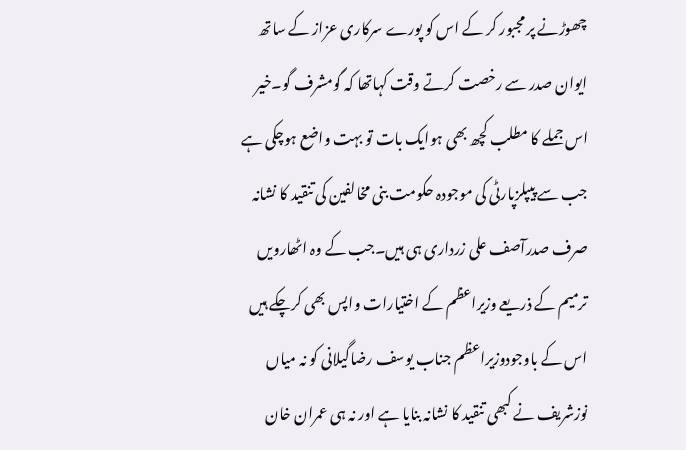چھوڑنے پر مجبور کر کے اس کو پورے سرکاری عزاز کے ساتھ ایوان صدر سے رخصت کرتے وقت کہاتھا کہ گومشرف گو۔خیر اس جملے کا مطلب کچھ بھی ہوایک بات تو بہت واضع ہوچکی ہے جب سے پیپلزپارٹی کی موجودہ حکومت بنی مخالفین کی تنقید کا نشانہ صرف صدرآصف علی زرداری ہی ہیں۔جب کے وہ اٹھارویں ترمیم کے ذریعے وزیراعظم کے اختیارات واپس بھی کرچکے ہیں اس کے باوجودوزیراعظم جناب یوسف رضاگیلانی کو نہ میاں نوزشریف نے کبھی تنقید کا نشانہ بنایا ہے اور نہ ہی عمران خان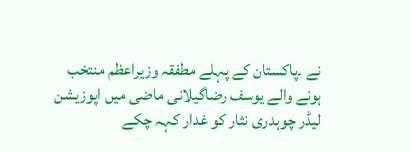نے ۔پاکستان کے پہلے مطفقہ وزیراعظم منتخب ہونے والے یوسف رضاگیلانی ماضی میں اپوزیشن لیڈر چوہدری نثار کو غدار کہہ چکے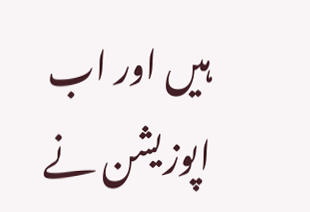ہیں اور اب اپوزیشن نے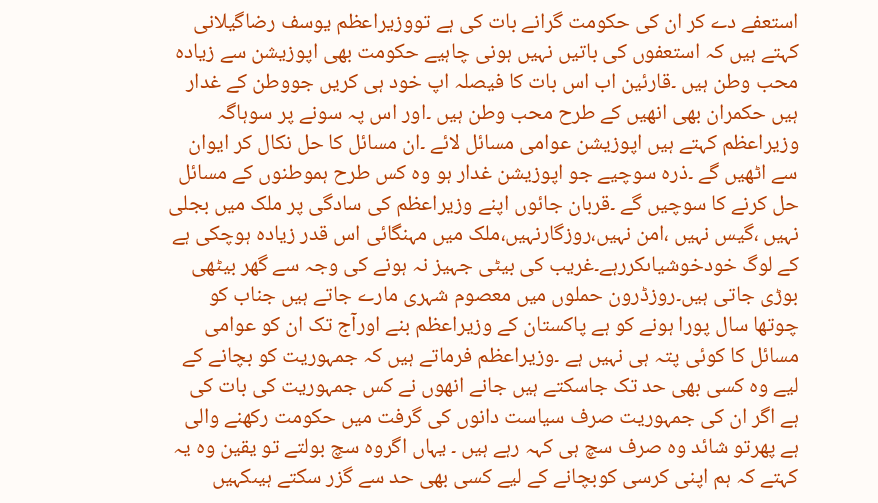استعفے دے کر ان کی حکومت گرانے بات کی ہے تووزیراعظم یوسف رضاگیلانی کہتے ہیں کہ استعفوں کی باتیں نہیں ہونی چاہیے حکومت بھی اپوزیشن سے زیادہ محب وطن ہیں ۔قارئین اب اس بات کا فیصلہ اپ خود ہی کریں جووطن کے غدار ہیں حکمران بھی انھیں کے طرح محب وطن ہیں ۔اور اس پہ سونے پر سوہاگہ وزیراعظم کہتے ہیں اپوزیشن عوامی مسائل لائے ۔ان مسائل کا حل نکال کر ایوان سے اٹھیں گے ۔ذرہ سوچیے جو اپوزیشن غدار ہو وہ کس طرح ہموطنوں کے مسائل حل کرنے کا سوچیں گے ۔قربان جائوں اپنے وزیراعظم کی سادگی پر ملک میں بجلی نہیں ،گیس نہیں ،امن نہیں،روزگارنہیں،ملک میں مہنگائی اس قدر زیادہ ہوچکی ہے کے لوگ خودخوشیاںکررہے۔غریب کی بیٹی جہیز نہ ہونے کی وجہ سے گھر بیٹھی بوڑی جاتی ہیں۔روزڈرون حملوں میں معصوم شہری مارے جاتے ہیں جناب کو چوتھا سال پورا ہونے کو ہے پاکستان کے وزیراعظم بنے اورآج تک ان کو عوامی مسائل کا کوئی پتہ ہی نہیں ہے ۔وزیراعظم فرماتے ہیں کہ جمہوریت کو بچانے کے لیے وہ کسی بھی حد تک جاسکتے ہیں جانے انھوں نے کس جمہوریت کی بات کی ہے اگر ان کی جمہوریت صرف سیاست دانوں کی گرفت میں حکومت رکھنے والی ہے پھرتو شائد وہ صرف سچ ہی کہہ رہے ہیں ۔ یہاں اگروہ سچ بولتے تو یقین وہ یہ کہتے کہ ہم اپنی کرسی کوبچانے کے لیے کسی بھی حد سے گزر سکتے ہیںکہیں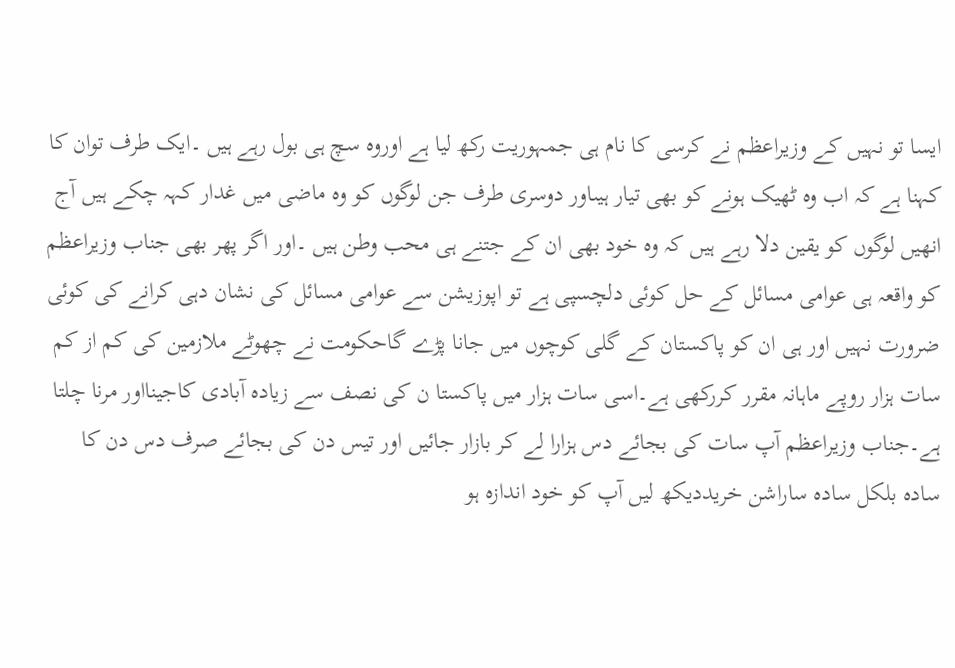ایسا تو نہیں کے وزیراعظم نے کرسی کا نام ہی جمہوریت رکھ لیا ہے اوروہ سچ ہی بول رہے ہیں ۔ایک طرف توان کا کہنا ہے کہ اب وہ ٹھیک ہونے کو بھی تیار ہیںاور دوسری طرف جن لوگوں کو وہ ماضی میں غدار کہہ چکے ہیں آج انھیں لوگوں کو یقین دلا رہے ہیں کہ وہ خود بھی ان کے جتنے ہی محب وطن ہیں ۔اور اگر پھر بھی جناب وزیراعظم کو واقعہ ہی عوامی مسائل کے حل کوئی دلچسپی ہے تو اپوزیشن سے عوامی مسائل کی نشان دہی کرانے کی کوئی ضرورت نہیں اور ہی ان کو پاکستان کے گلی کوچوں میں جانا پڑے گاحکومت نے چھوٹے ملازمین کی کم از کم سات ہزار روپے ماہانہ مقرر کررکھی ہے۔اسی سات ہزار میں پاکستا ن کی نصف سے زیادہ آبادی کاجینااور مرنا چلتا ہے۔جناب وزیراعظم آپ سات کی بجائے دس ہزارا لے کر بازار جائیں اور تیس دن کی بجائے صرف دس دن کا سادہ بلکل سادہ ساراشن خریددیکھ لیں آپ کو خود اندازہ ہو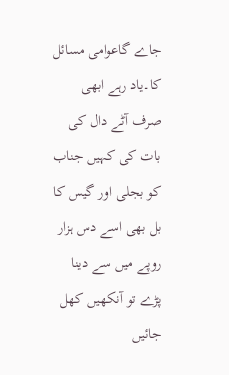جاے گاعوامی مسائل کا۔یاد رہے ابھی صرف آٹے دال کی بات کی کہیں جناب کو بجلی اور گیس کا بل بھی اسے دس ہزار روپے میں سے دینا پڑے تو آنکھیں کھل جائیں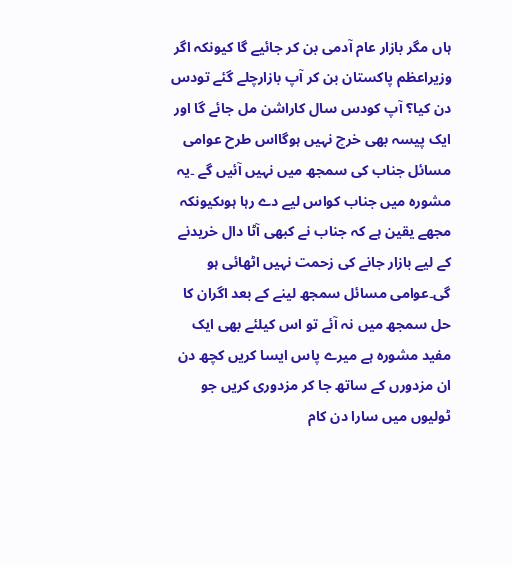ہاں مگر بازار عام آدمی بن کر جائیے گا کیونکہ اگر وزیراعظم پاکستان بن کر آپ بازارچلے گئے تودس دن کیا؟ آپ کودس سال کاراشن مل جائے گا اور ایک پیسہ بھی خرچ نہیں ہوگااس طرح عوامی مسائل جناب کی سمجھ میں نہیں آئیں گے ۔یہ مشورہ میں جناب کواس لیے دے رہا ہوںکیونکہ مجھے یقین ہے کہ جناب نے کبھی آٹا دال خریدنے کے لیے بازار جانے کی زحمت نہیں اٹھائی ہو گی۔عوامی مسائل سمجھ لینے کے بعد اگران کا حل سمجھ میں نہ آئے تو اس کیلئے بھی ایک مفید مشورہ ہے میرے پاس ایسا کریں کچھ دن ان مزدورں کے ساتھ جا کر مزدوری کریں جو ٹولیوں میں سارا دن کام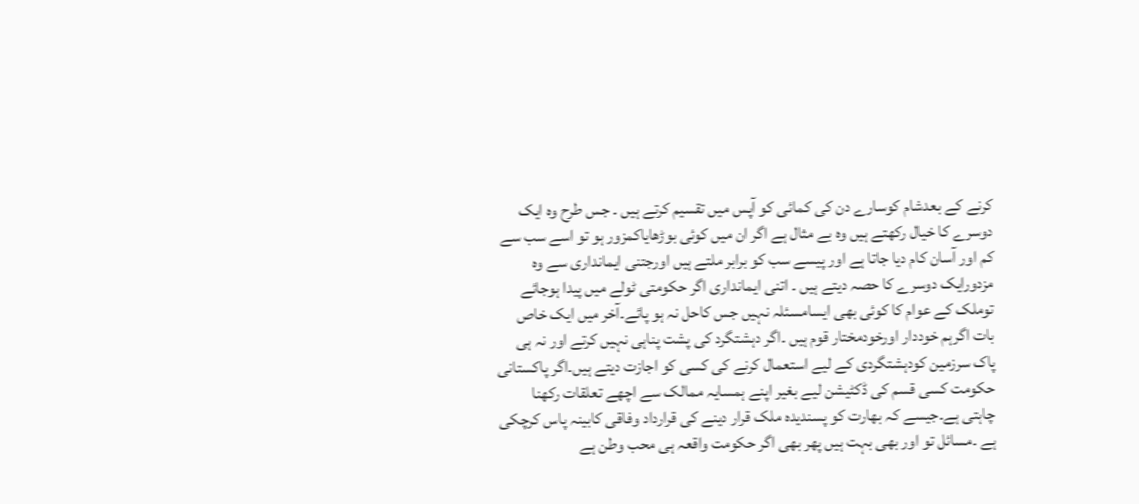کرنے کے بعدشام کوسارے دن کی کمائی کو آپس میں تقسیم کرتے ہیں ۔ جس طرح وہ ایک دوسرے کا خیال رکھتے ہیں وہ بے مثال ہے اگر ان میں کوئی بوڑھایاکمزور ہو تو اسے سب سے کم اور آسان کام دیا جاتا ہے اور پیسے سب کو برابر ملتے ہیں اورجتنی ایمانداری سے وہ مزدورایک دوسرے کا حصہ دیتے ہیں ۔ اتنی ایمانداری اگر حکومتی ٹولے میں پیدا ہوجائے توملک کے عوام کا کوئی بھی ایسامسئلہ نہیں جس کاحل نہ ہو پائے۔آخر میں ایک خاص بات اگرہم خوددار اورخودمختار قوم ہیں ۔اگر دہشتگرد کی پشت پناہی نہیں کرتے اور نہ ہی پاک سرزمین کودہشتگردی کے لیے استعمال کرنے کی کسی کو اجازت دیتے ہیں۔اگر پاکستانی حکومت کسی قسم کی ڈکٹیشن لیے بغیر اپنے ہمسایہ ممالک سے اچھے تعلقات رکھنا چاہتی ہے۔جیسے کہ بھارت کو پسندیدہ ملک قرار دینے کی قرارداد وفاقی کابینہ پاس کرچکی ہے ۔مسائل تو اور بھی بہت ہیں پھر بھی اگر حکومت واقعہ ہی محب وطن ہے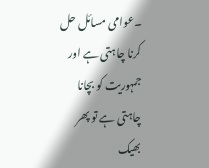۔عوامی مسائل حل کرنا چاہتی ہے اور جمہوریت کو بچانا چاہتی ہے تو پھر بھیک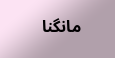مانگنا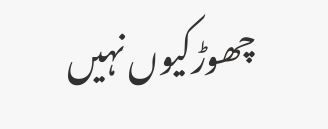چھوڑکیوں نہیں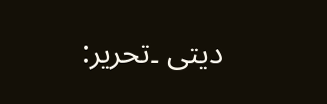دیتی ۔تحریر: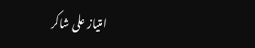امتیاز علی شاکر